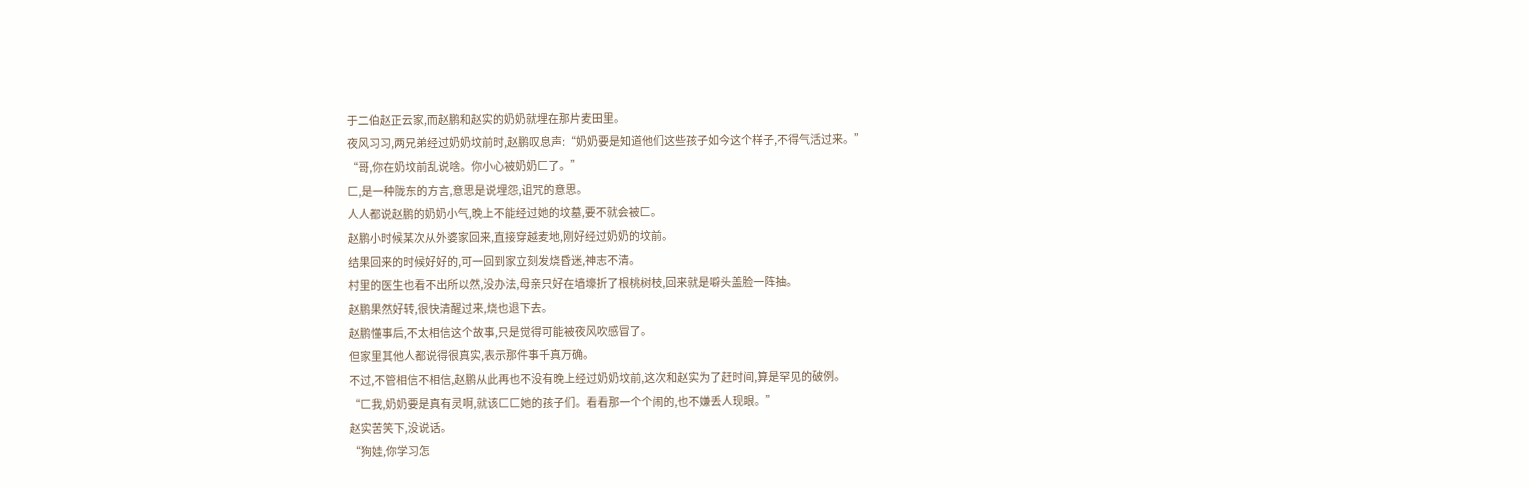于二伯赵正云家,而赵鹏和赵实的奶奶就埋在那片麦田里。
夜风习习,两兄弟经过奶奶坟前时,赵鹏叹息声:“奶奶要是知道他们这些孩子如今这个样子,不得气活过来。”
“哥,你在奶坟前乱说啥。你小心被奶奶匚了。”
匚,是一种陇东的方言,意思是说埋怨,诅咒的意思。
人人都说赵鹏的奶奶小气,晚上不能经过她的坟墓,要不就会被匚。
赵鹏小时候某次从外婆家回来,直接穿越麦地,刚好经过奶奶的坟前。
结果回来的时候好好的,可一回到家立刻发烧昏迷,神志不清。
村里的医生也看不出所以然,没办法,母亲只好在墙壕折了根桃树枝,回来就是噼头盖脸一阵抽。
赵鹏果然好转,很快清醒过来,烧也退下去。
赵鹏懂事后,不太相信这个故事,只是觉得可能被夜风吹感冒了。
但家里其他人都说得很真实,表示那件事千真万确。
不过,不管相信不相信,赵鹏从此再也不没有晚上经过奶奶坟前,这次和赵实为了赶时间,算是罕见的破例。
“匚我,奶奶要是真有灵啊,就该匚匚她的孩子们。看看那一个个闹的,也不嫌丢人现眼。”
赵实苦笑下,没说话。
“狗娃,你学习怎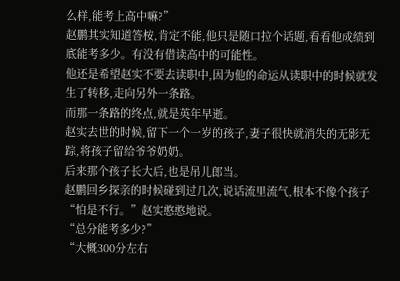么样,能考上高中嘛?”
赵鹏其实知道答桉,肯定不能,他只是随口拉个话题,看看他成绩到底能考多少。有没有借读高中的可能性。
他还是希望赵实不要去读职中,因为他的命运从读职中的时候就发生了转移,走向另外一条路。
而那一条路的终点,就是英年早逝。
赵实去世的时候,留下一个一岁的孩子,妻子很快就消失的无影无踪,将孩子留给爷爷奶奶。
后来那个孩子长大后,也是吊儿郎当。
赵鹏回乡探亲的时候碰到过几次,说话流里流气,根本不像个孩子
“怕是不行。”赵实憨憨地说。
“总分能考多少?”
“大概300分左右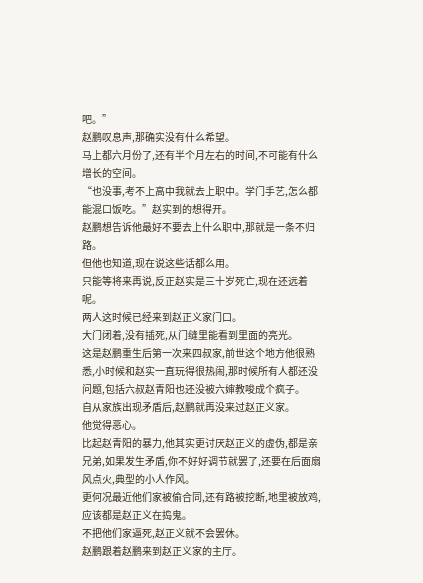吧。”
赵鹏叹息声,那确实没有什么希望。
马上都六月份了,还有半个月左右的时间,不可能有什么增长的空间。
“也没事,考不上高中我就去上职中。学门手艺,怎么都能混口饭吃。”赵实到的想得开。
赵鹏想告诉他最好不要去上什么职中,那就是一条不归路。
但他也知道,现在说这些话都么用。
只能等将来再说,反正赵实是三十岁死亡,现在还远着呢。
两人这时候已经来到赵正义家门口。
大门闭着,没有插死,从门缝里能看到里面的亮光。
这是赵鹏重生后第一次来四叔家,前世这个地方他很熟悉,小时候和赵实一直玩得很热闹,那时候所有人都还没问题,包括六叔赵青阳也还没被六婶教唆成个疯子。
自从家族出现矛盾后,赵鹏就再没来过赵正义家。
他觉得恶心。
比起赵青阳的暴力,他其实更讨厌赵正义的虚伪,都是亲兄弟,如果发生矛盾,你不好好调节就罢了,还要在后面扇风点火,典型的小人作风。
更何况最近他们家被偷合同,还有路被挖断,地里被放鸡,应该都是赵正义在捣鬼。
不把他们家逼死,赵正义就不会罢休。
赵鹏跟着赵鹏来到赵正义家的主厅。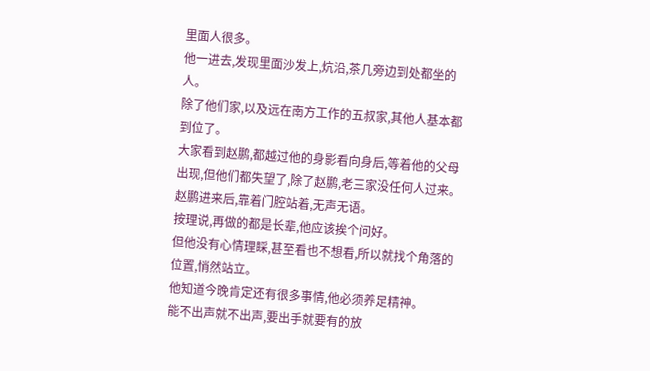里面人很多。
他一进去,发现里面沙发上,炕沿,茶几旁边到处都坐的人。
除了他们家,以及远在南方工作的五叔家,其他人基本都到位了。
大家看到赵鹏,都越过他的身影看向身后,等着他的父母出现,但他们都失望了,除了赵鹏,老三家没任何人过来。
赵鹏进来后,靠着门腔站着,无声无语。
按理说,再做的都是长辈,他应该挨个问好。
但他没有心情理睬,甚至看也不想看,所以就找个角落的位置,悄然站立。
他知道今晚肯定还有很多事情,他必须养足精神。
能不出声就不出声,要出手就要有的放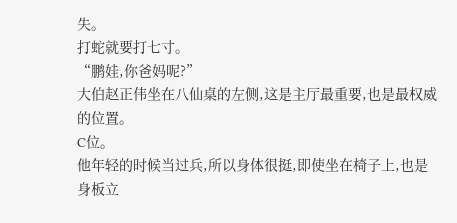失。
打蛇就要打七寸。
“鹏娃,你爸妈呢?”
大伯赵正伟坐在八仙桌的左侧,这是主厅最重要,也是最权威的位置。
C位。
他年轻的时候当过兵,所以身体很挺,即使坐在椅子上,也是身板立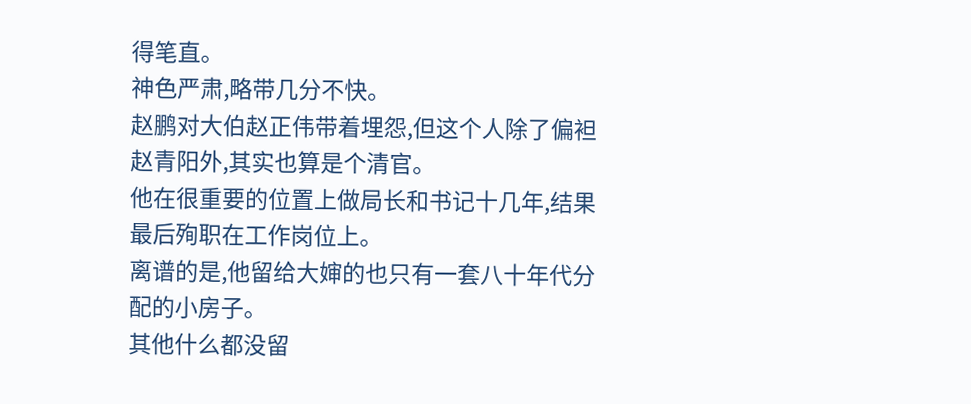得笔直。
神色严肃,略带几分不快。
赵鹏对大伯赵正伟带着埋怨,但这个人除了偏袒赵青阳外,其实也算是个清官。
他在很重要的位置上做局长和书记十几年,结果最后殉职在工作岗位上。
离谱的是,他留给大婶的也只有一套八十年代分配的小房子。
其他什么都没留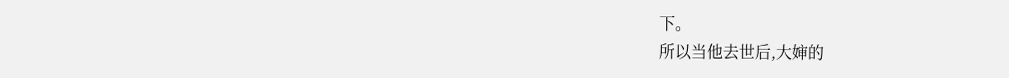下。
所以当他去世后,大婶的